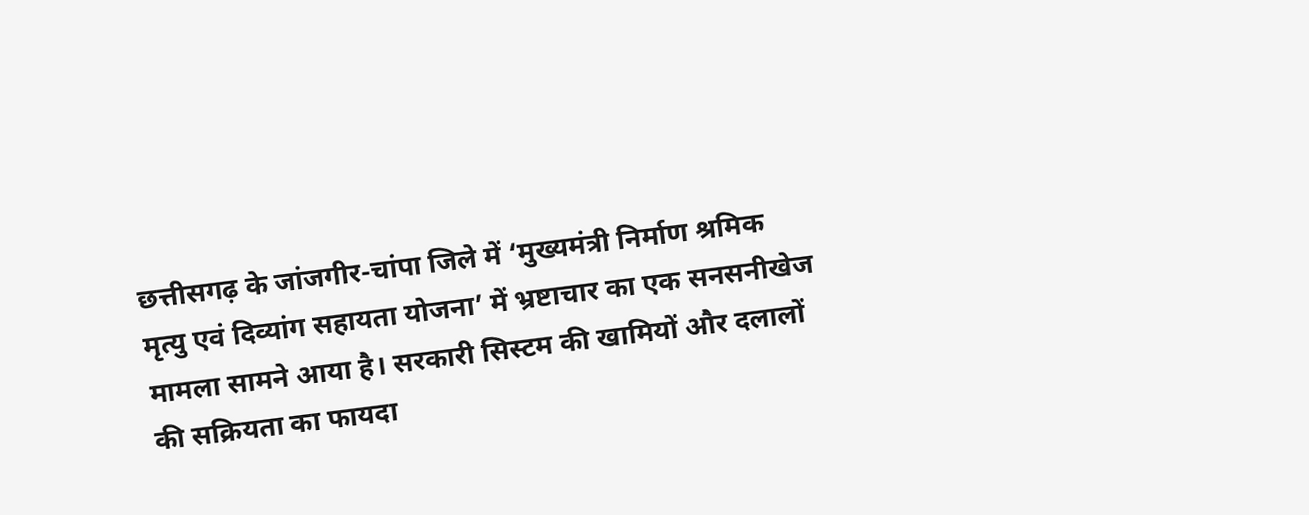छत्तीसगढ़ के जांजगीर-चांपा जिले में ‘मुख्यमंत्री निर्माण श्रमिक मृत्यु एवं दिव्यांग सहायता योजना’ में भ्रष्टाचार का एक सनसनीखेज मामला सामने आया है। सरकारी सिस्टम की खामियों और दलालों की सक्रियता का फायदा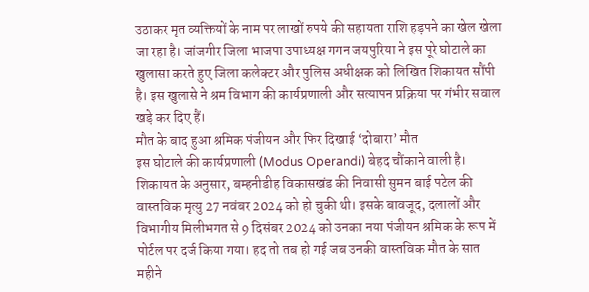उठाकर मृत व्यक्तियों के नाम पर लाखों रुपये की सहायता राशि हड़पने का खेल खेला जा रहा है। जांजगीर जिला भाजपा उपाध्यक्ष गगन जयपुरिया ने इस पूरे घोटाले का खुलासा करते हुए जिला कलेक्टर और पुलिस अधीक्षक को लिखित शिकायत सौंपी है। इस खुलासे ने श्रम विभाग की कार्यप्रणाली और सत्यापन प्रक्रिया पर गंभीर सवाल खड़े कर दिए हैं।
मौत के बाद हुआ श्रमिक पंजीयन और फिर दिखाई ‘दोबारा’ मौत
इस घोटाले की कार्यप्रणाली (Modus Operandi) बेहद चौंकाने वाली है। शिकायत के अनुसार, बम्हनीडीह विकासखंड की निवासी सुमन बाई पटेल की वास्तविक मृत्यु 27 नवंबर 2024 को हो चुकी थी। इसके बावजूद, दलालों और विभागीय मिलीभगत से 9 दिसंबर 2024 को उनका नया पंजीयन श्रमिक के रूप में पोर्टल पर दर्ज किया गया। हद तो तब हो गई जब उनकी वास्तविक मौत के सात महीने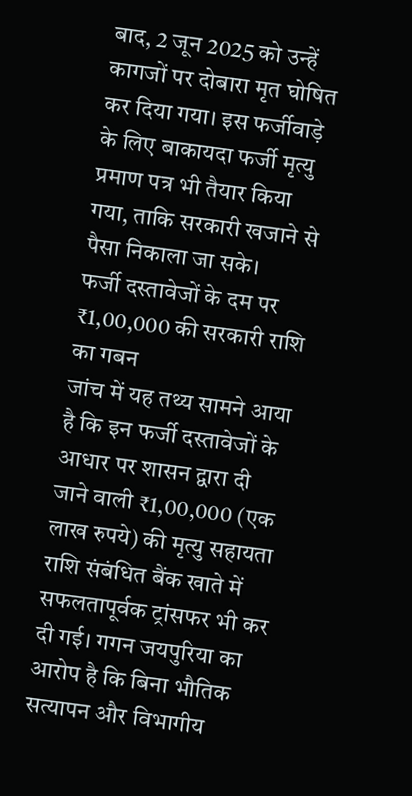बाद, 2 जून 2025 को उन्हें कागजों पर दोबारा मृत घोषित कर दिया गया। इस फर्जीवाड़े के लिए बाकायदा फर्जी मृत्यु प्रमाण पत्र भी तैयार किया गया, ताकि सरकारी खजाने से पैसा निकाला जा सके।
फर्जी दस्तावेजों के दम पर ₹1,00,000 की सरकारी राशि का गबन
जांच में यह तथ्य सामने आया है कि इन फर्जी दस्तावेजों के आधार पर शासन द्वारा दी जाने वाली ₹1,00,000 (एक लाख रुपये) की मृत्यु सहायता राशि संबंधित बैंक खाते में सफलतापूर्वक ट्रांसफर भी कर दी गई। गगन जयपुरिया का आरोप है कि बिना भौतिक सत्यापन और विभागीय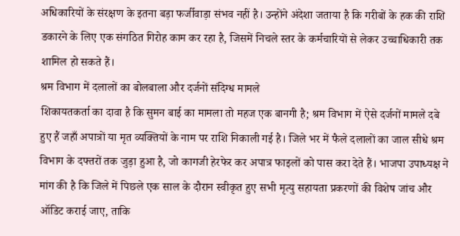अधिकारियों के संरक्षण के इतना बड़ा फर्जीवाड़ा संभव नहीं है। उन्होंने अंदेशा जताया है कि गरीबों के हक की राशि डकारने के लिए एक संगठित गिरोह काम कर रहा है, जिसमें निचले स्तर के कर्मचारियों से लेकर उच्चाधिकारी तक शामिल हो सकते हैं।
श्रम विभाग में दलालों का बोलबाला और दर्जनों संदिग्ध मामले
शिकायतकर्ता का दावा है कि सुमन बाई का मामला तो महज एक बानगी है; श्रम विभाग में ऐसे दर्जनों मामले दबे हुए हैं जहाँ अपात्रों या मृत व्यक्तियों के नाम पर राशि निकाली गई है। जिले भर में फैले दलालों का जाल सीधे श्रम विभाग के दफ्तरों तक जुड़ा हुआ है, जो कागजी हेरफेर कर अपात्र फाइलों को पास करा देते हैं। भाजपा उपाध्यक्ष ने मांग की है कि जिले में पिछले एक साल के दौरान स्वीकृत हुए सभी मृत्यु सहायता प्रकरणों की विशेष जांच और ऑडिट कराई जाए, ताकि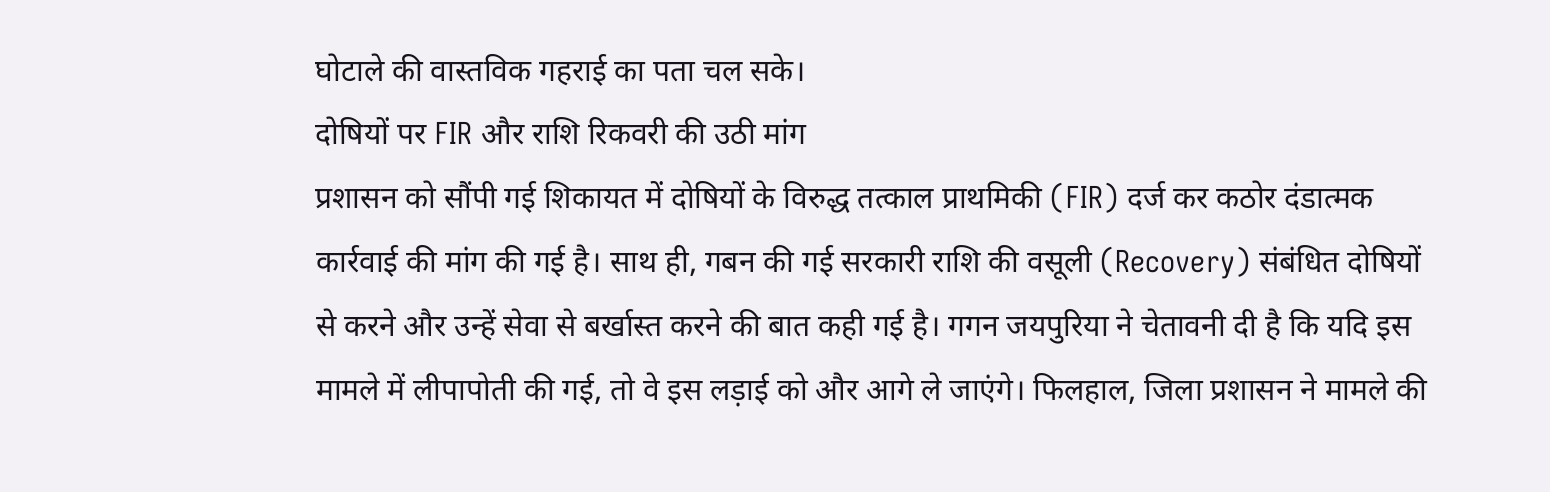घोटाले की वास्तविक गहराई का पता चल सके।
दोषियों पर FIR और राशि रिकवरी की उठी मांग
प्रशासन को सौंपी गई शिकायत में दोषियों के विरुद्ध तत्काल प्राथमिकी (FIR) दर्ज कर कठोर दंडात्मक कार्रवाई की मांग की गई है। साथ ही, गबन की गई सरकारी राशि की वसूली (Recovery) संबंधित दोषियों से करने और उन्हें सेवा से बर्खास्त करने की बात कही गई है। गगन जयपुरिया ने चेतावनी दी है कि यदि इस मामले में लीपापोती की गई, तो वे इस लड़ाई को और आगे ले जाएंगे। फिलहाल, जिला प्रशासन ने मामले की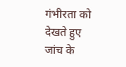गंभीरता को देखते हुए जांच के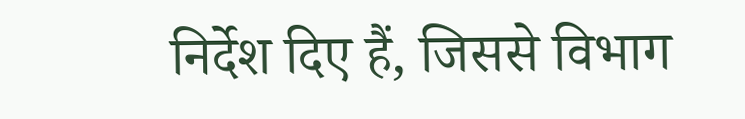निर्देश दिए हैं, जिससे विभाग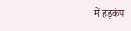में हड़कंप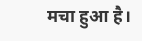मचा हुआ है।